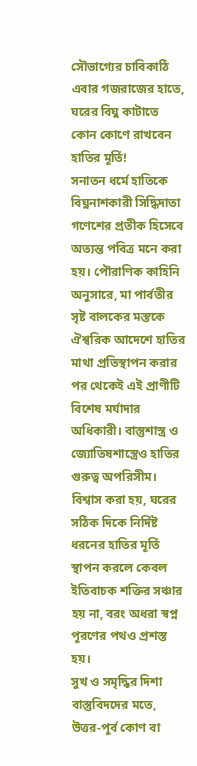সৌভাগ্যের চাবিকাঠি এবার গজরাজের হাতে, ঘরের বিঘ্ন কাটাতে কোন কোণে রাখবেন হাতির মূর্তি!
সনাতন ধর্মে হাতিকে বিঘ্ননাশকারী সিদ্ধিদাতা গণেশের প্রতীক হিসেবে অত্যন্ত পবিত্র মনে করা হয়। পৌরাণিক কাহিনি অনুসারে, মা পার্বতীর সৃষ্ট বালকের মস্তকে ঐশ্বরিক আদেশে হাতির মাথা প্রতিস্থাপন করার পর থেকেই এই প্রাণীটি বিশেষ মর্যাদার অধিকারী। বাস্তুশাস্ত্র ও জ্যোতিষশাস্ত্রেও হাতির গুরুত্ব অপরিসীম। বিশ্বাস করা হয়, ঘরের সঠিক দিকে নির্দিষ্ট ধরনের হাতির মূর্তি স্থাপন করলে কেবল ইতিবাচক শক্তির সঞ্চার হয় না, বরং অধরা স্বপ্ন পূরণের পথও প্রশস্ত হয়।
সুখ ও সমৃদ্ধির দিশা
বাস্তুবিদদের মতে, উত্তর-পূর্ব কোণ বা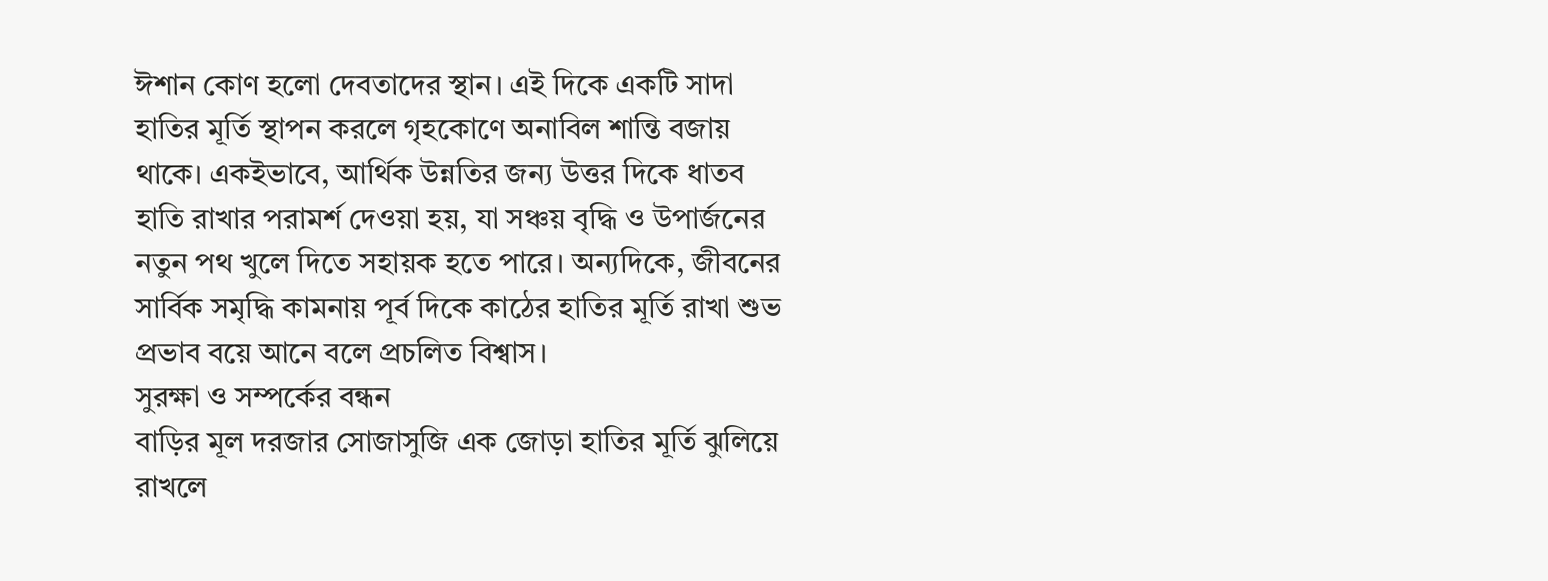ঈশান কোণ হলো দেবতাদের স্থান। এই দিকে একটি সাদা হাতির মূর্তি স্থাপন করলে গৃহকোণে অনাবিল শান্তি বজায় থাকে। একইভাবে, আর্থিক উন্নতির জন্য উত্তর দিকে ধাতব হাতি রাখার পরামর্শ দেওয়া হয়, যা সঞ্চয় বৃদ্ধি ও উপার্জনের নতুন পথ খুলে দিতে সহায়ক হতে পারে। অন্যদিকে, জীবনের সার্বিক সমৃদ্ধি কামনায় পূর্ব দিকে কাঠের হাতির মূর্তি রাখা শুভ প্রভাব বয়ে আনে বলে প্রচলিত বিশ্বাস।
সুরক্ষা ও সম্পর্কের বন্ধন
বাড়ির মূল দরজার সোজাসুজি এক জোড়া হাতির মূর্তি ঝুলিয়ে রাখলে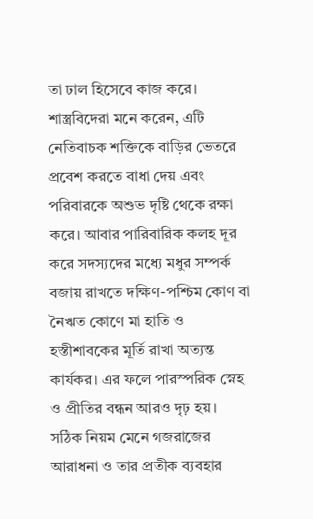তা ঢাল হিসেবে কাজ করে। শাস্ত্রবিদেরা মনে করেন, এটি নেতিবাচক শক্তিকে বাড়ির ভেতরে প্রবেশ করতে বাধা দেয় এবং পরিবারকে অশুভ দৃষ্টি থেকে রক্ষা করে। আবার পারিবারিক কলহ দূর করে সদস্যদের মধ্যে মধুর সম্পর্ক বজায় রাখতে দক্ষিণ-পশ্চিম কোণ বা নৈঋত কোণে মা হাতি ও হস্তীশাবকের মূর্তি রাখা অত্যন্ত কার্যকর। এর ফলে পারস্পরিক স্নেহ ও প্রীতির বন্ধন আরও দৃঢ় হয়। সঠিক নিয়ম মেনে গজরাজের আরাধনা ও তার প্রতীক ব্যবহার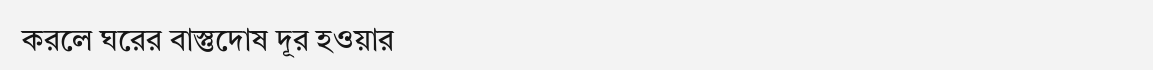করলে ঘরের বাস্তুদোষ দূর হওয়ার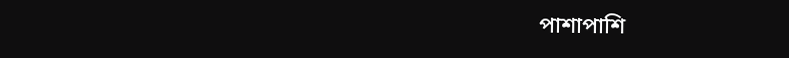পাশাপাশি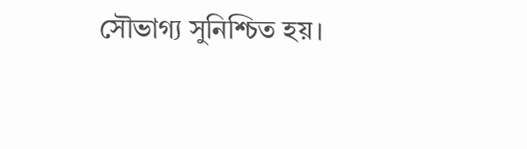সৌভাগ্য সুনিশ্চিত হয়।